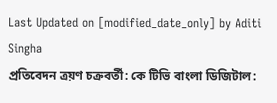Last Updated on [modified_date_only] by Aditi Singha
প্রতিবেদন ত্রয়ণ চক্রবর্তী: কে টিভি বাংলা ডিজিটাল: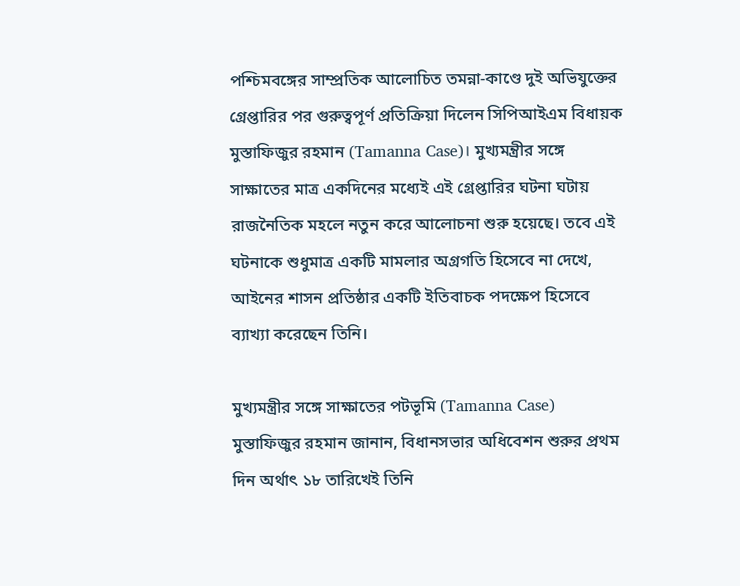পশ্চিমবঙ্গের সাম্প্রতিক আলোচিত তমন্না-কাণ্ডে দুই অভিযুক্তের গ্রেপ্তারির পর গুরুত্বপূর্ণ প্রতিক্রিয়া দিলেন সিপিআইএম বিধায়ক মুস্তাফিজুর রহমান (Tamanna Case)। মুখ্যমন্ত্রীর সঙ্গে সাক্ষাতের মাত্র একদিনের মধ্যেই এই গ্রেপ্তারির ঘটনা ঘটায় রাজনৈতিক মহলে নতুন করে আলোচনা শুরু হয়েছে। তবে এই ঘটনাকে শুধুমাত্র একটি মামলার অগ্রগতি হিসেবে না দেখে, আইনের শাসন প্রতিষ্ঠার একটি ইতিবাচক পদক্ষেপ হিসেবে ব্যাখ্যা করেছেন তিনি।

মুখ্যমন্ত্রীর সঙ্গে সাক্ষাতের পটভূমি (Tamanna Case)
মুস্তাফিজুর রহমান জানান, বিধানসভার অধিবেশন শুরুর প্রথম দিন অর্থাৎ ১৮ তারিখেই তিনি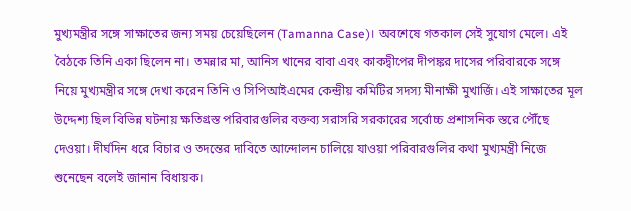মুখ্যমন্ত্রীর সঙ্গে সাক্ষাতের জন্য সময় চেয়েছিলেন (Tamanna Case)। অবশেষে গতকাল সেই সুযোগ মেলে। এই বৈঠকে তিনি একা ছিলেন না। তমন্নার মা, আনিস খানের বাবা এবং কাকদ্বীপের দীপঙ্কর দাসের পরিবারকে সঙ্গে নিয়ে মুখ্যমন্ত্রীর সঙ্গে দেখা করেন তিনি ও সিপিআইএমের কেন্দ্রীয় কমিটির সদস্য মীনাক্ষী মুখার্জি। এই সাক্ষাতের মূল উদ্দেশ্য ছিল বিভিন্ন ঘটনায় ক্ষতিগ্রস্ত পরিবারগুলির বক্তব্য সরাসরি সরকারের সর্বোচ্চ প্রশাসনিক স্তরে পৌঁছে দেওয়া। দীর্ঘদিন ধরে বিচার ও তদন্তের দাবিতে আন্দোলন চালিয়ে যাওয়া পরিবারগুলির কথা মুখ্যমন্ত্রী নিজে শুনেছেন বলেই জানান বিধায়ক।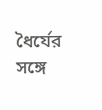ধৈর্যের সঙ্গে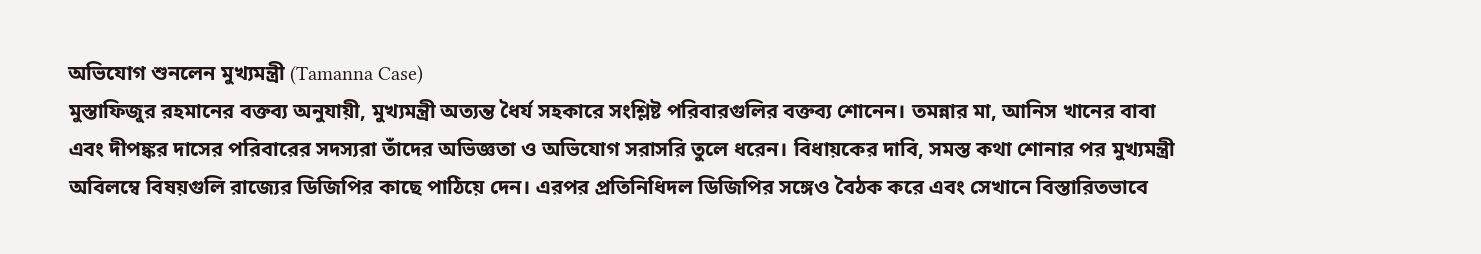অভিযোগ শুনলেন মুখ্যমন্ত্রী (Tamanna Case)
মুস্তাফিজুর রহমানের বক্তব্য অনুযায়ী, মুখ্যমন্ত্রী অত্যন্ত ধৈর্য সহকারে সংশ্লিষ্ট পরিবারগুলির বক্তব্য শোনেন। তমন্নার মা, আনিস খানের বাবা এবং দীপঙ্কর দাসের পরিবারের সদস্যরা তাঁদের অভিজ্ঞতা ও অভিযোগ সরাসরি তুলে ধরেন। বিধায়কের দাবি, সমস্ত কথা শোনার পর মুখ্যমন্ত্রী অবিলম্বে বিষয়গুলি রাজ্যের ডিজিপির কাছে পাঠিয়ে দেন। এরপর প্রতিনিধিদল ডিজিপির সঙ্গেও বৈঠক করে এবং সেখানে বিস্তারিতভাবে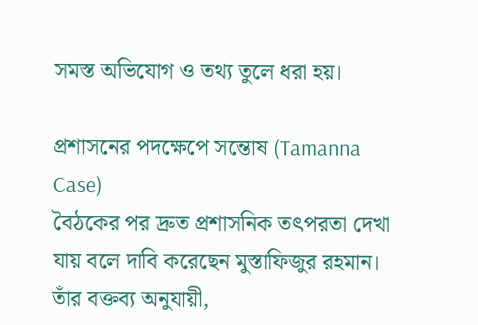সমস্ত অভিযোগ ও তথ্য তুলে ধরা হয়।

প্রশাসনের পদক্ষেপে সন্তোষ (Tamanna Case)
বৈঠকের পর দ্রুত প্রশাসনিক তৎপরতা দেখা যায় বলে দাবি করেছেন মুস্তাফিজুর রহমান। তাঁর বক্তব্য অনুযায়ী,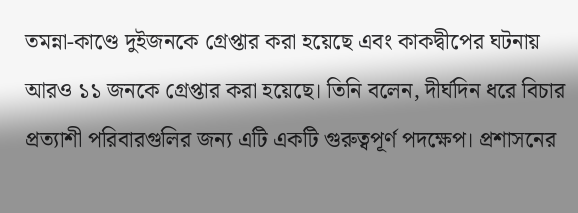তমন্না-কাণ্ডে দুইজনকে গ্রেপ্তার করা হয়েছে এবং কাকদ্বীপের ঘটনায় আরও ১১ জনকে গ্রেপ্তার করা হয়েছে। তিনি বলেন, দীর্ঘদিন ধরে বিচার প্রত্যাশী পরিবারগুলির জন্য এটি একটি গুরুত্বপূর্ণ পদক্ষেপ। প্রশাসনের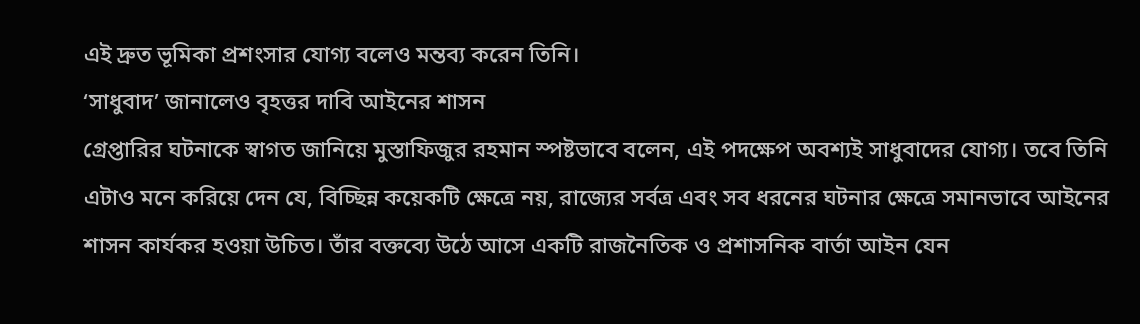এই দ্রুত ভূমিকা প্রশংসার যোগ্য বলেও মন্তব্য করেন তিনি।
‘সাধুবাদ’ জানালেও বৃহত্তর দাবি আইনের শাসন
গ্রেপ্তারির ঘটনাকে স্বাগত জানিয়ে মুস্তাফিজুর রহমান স্পষ্টভাবে বলেন, এই পদক্ষেপ অবশ্যই সাধুবাদের যোগ্য। তবে তিনি এটাও মনে করিয়ে দেন যে, বিচ্ছিন্ন কয়েকটি ক্ষেত্রে নয়, রাজ্যের সর্বত্র এবং সব ধরনের ঘটনার ক্ষেত্রে সমানভাবে আইনের শাসন কার্যকর হওয়া উচিত। তাঁর বক্তব্যে উঠে আসে একটি রাজনৈতিক ও প্রশাসনিক বার্তা আইন যেন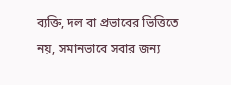ব্যক্তি, দল বা প্রভাবের ভিত্তিতে নয়, সমানভাবে সবার জন্য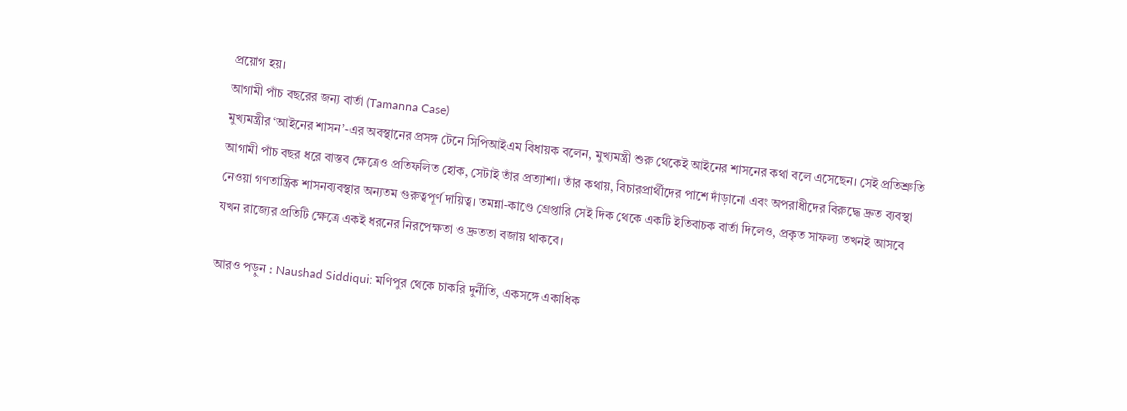প্রয়োগ হয়।
আগামী পাঁচ বছরের জন্য বার্তা (Tamanna Case)
মুখ্যমন্ত্রীর ‘আইনের শাসন’-এর অবস্থানের প্রসঙ্গ টেনে সিপিআইএম বিধায়ক বলেন, মুখ্যমন্ত্রী শুরু থেকেই আইনের শাসনের কথা বলে এসেছেন। সেই প্রতিশ্রুতি আগামী পাঁচ বছর ধরে বাস্তব ক্ষেত্রেও প্রতিফলিত হোক, সেটাই তাঁর প্রত্যাশা। তাঁর কথায়, বিচারপ্রার্থীদের পাশে দাঁড়ানো এবং অপরাধীদের বিরুদ্ধে দ্রুত ব্যবস্থা নেওয়া গণতান্ত্রিক শাসনব্যবস্থার অন্যতম গুরুত্বপূর্ণ দায়িত্ব। তমন্না-কাণ্ডে গ্রেপ্তারি সেই দিক থেকে একটি ইতিবাচক বার্তা দিলেও, প্রকৃত সাফল্য তখনই আসবে যখন রাজ্যের প্রতিটি ক্ষেত্রে একই ধরনের নিরপেক্ষতা ও দ্রুততা বজায় থাকবে।

আরও পড়ুন : Naushad Siddiqui: মণিপুর থেকে চাকরি দুর্নীতি, একসঙ্গে একাধিক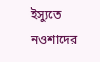ইস্যুতে নওশাদের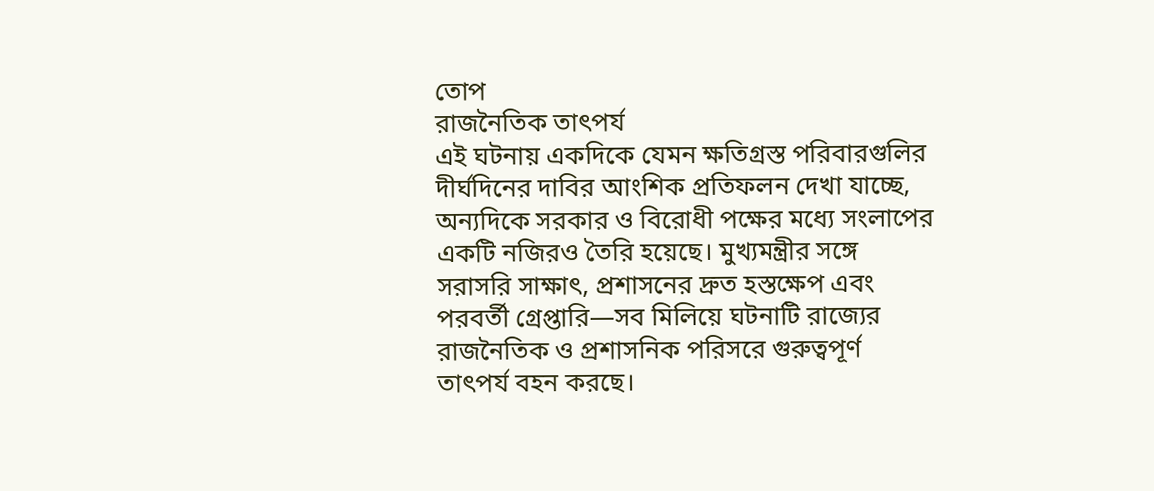তোপ
রাজনৈতিক তাৎপর্য
এই ঘটনায় একদিকে যেমন ক্ষতিগ্রস্ত পরিবারগুলির দীর্ঘদিনের দাবির আংশিক প্রতিফলন দেখা যাচ্ছে, অন্যদিকে সরকার ও বিরোধী পক্ষের মধ্যে সংলাপের একটি নজিরও তৈরি হয়েছে। মুখ্যমন্ত্রীর সঙ্গে সরাসরি সাক্ষাৎ, প্রশাসনের দ্রুত হস্তক্ষেপ এবং পরবর্তী গ্রেপ্তারি—সব মিলিয়ে ঘটনাটি রাজ্যের রাজনৈতিক ও প্রশাসনিক পরিসরে গুরুত্বপূর্ণ তাৎপর্য বহন করছে।